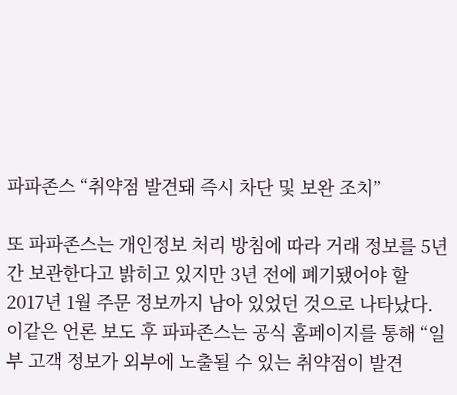파파존스 “취약점 발견돼 즉시 차단 및 보완 조치”

또 파파존스는 개인정보 처리 방침에 따라 거래 정보를 5년간 보관한다고 밝히고 있지만 3년 전에 폐기됐어야 할 2017년 1월 주문 정보까지 남아 있었던 것으로 나타났다.
이같은 언론 보도 후 파파존스는 공식 홈페이지를 통해 “일부 고객 정보가 외부에 노출될 수 있는 취약점이 발견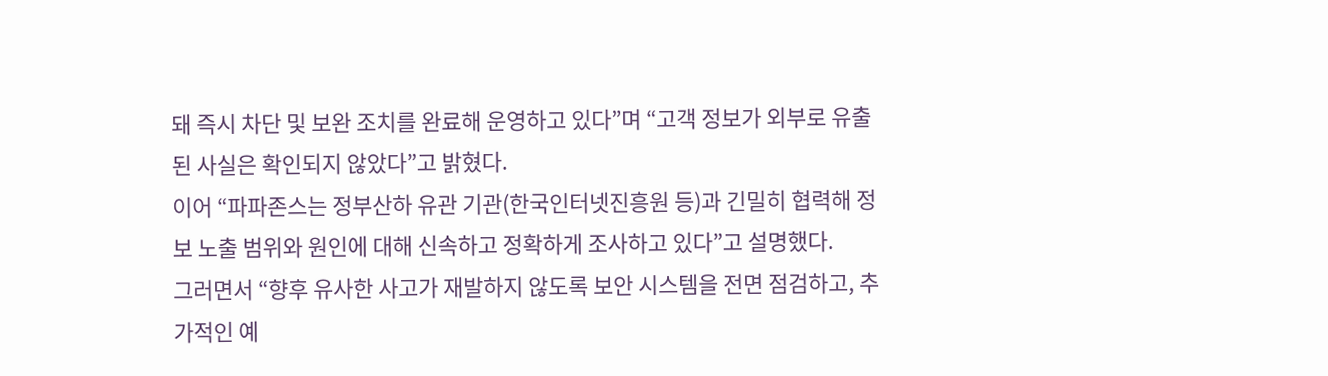돼 즉시 차단 및 보완 조치를 완료해 운영하고 있다”며 “고객 정보가 외부로 유출된 사실은 확인되지 않았다”고 밝혔다.
이어 “파파존스는 정부산하 유관 기관(한국인터넷진흥원 등)과 긴밀히 협력해 정보 노출 범위와 원인에 대해 신속하고 정확하게 조사하고 있다”고 설명했다.
그러면서 “향후 유사한 사고가 재발하지 않도록 보안 시스템을 전면 점검하고, 추가적인 예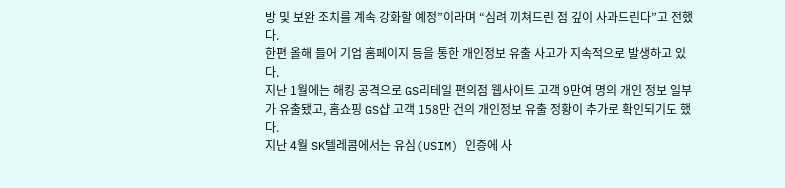방 및 보완 조치를 계속 강화할 예정”이라며 “심려 끼쳐드린 점 깊이 사과드린다”고 전했다.
한편 올해 들어 기업 홈페이지 등을 통한 개인정보 유출 사고가 지속적으로 발생하고 있다.
지난 1월에는 해킹 공격으로 GS리테일 편의점 웹사이트 고객 9만여 명의 개인 정보 일부가 유출됐고, 홈쇼핑 GS샵 고객 158만 건의 개인정보 유출 정황이 추가로 확인되기도 했다.
지난 4월 SK텔레콤에서는 유심(USIM) 인증에 사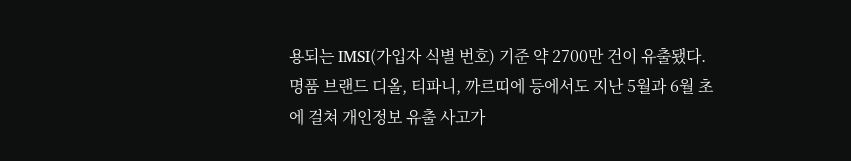용되는 IMSI(가입자 식별 번호) 기준 약 2700만 건이 유출됐다.
명품 브랜드 디올, 티파니, 까르띠에 등에서도 지난 5월과 6월 초에 걸쳐 개인정보 유출 사고가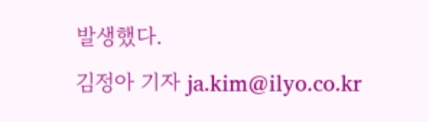발생했다.
김정아 기자 ja.kim@ilyo.co.kr